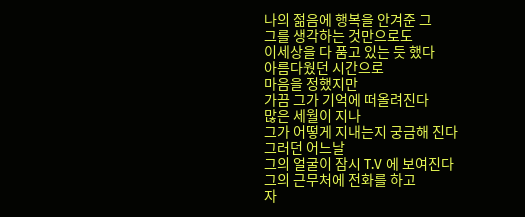나의 젊음에 행복을 안겨준 그
그를 생각하는 것만으로도
이세상을 다 품고 있는 듯 했다
아름다웠던 시간으로
마음을 정했지만
가끔 그가 기억에 떠올려진다
많은 세월이 지나
그가 어떻게 지내는지 궁금해 진다
그러던 어느날
그의 얼굴이 잠시 T.V 에 보여진다
그의 근무처에 전화를 하고
자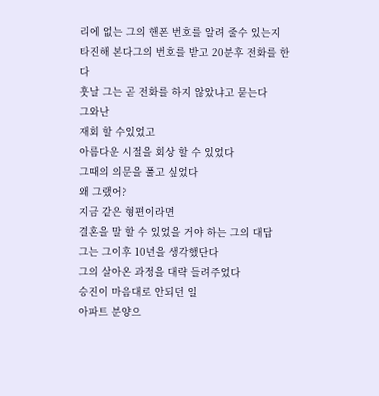리에 없는 그의 핸폰 번호를 알려 줄수 있는지
타진해 본다그의 번호를 받고 20분후 전화를 한다
훗날 그는 곧 전화를 하지 않았냐고 묻는다
그와난
재회 할 수있었고
아름다운 시절을 회상 할 수 있었다
그때의 의문을 풀고 싶었다
왜 그랬어?
지금 같은 형편이라면
결혼을 말 할 수 있었을 거야 하는 그의 대답
그는 그이후 10년을 생각했단다
그의 살아온 과정을 대략 들려주었다
승진이 마음대로 안되던 일
아파트 분양으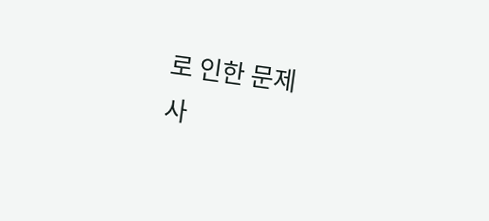로 인한 문제
사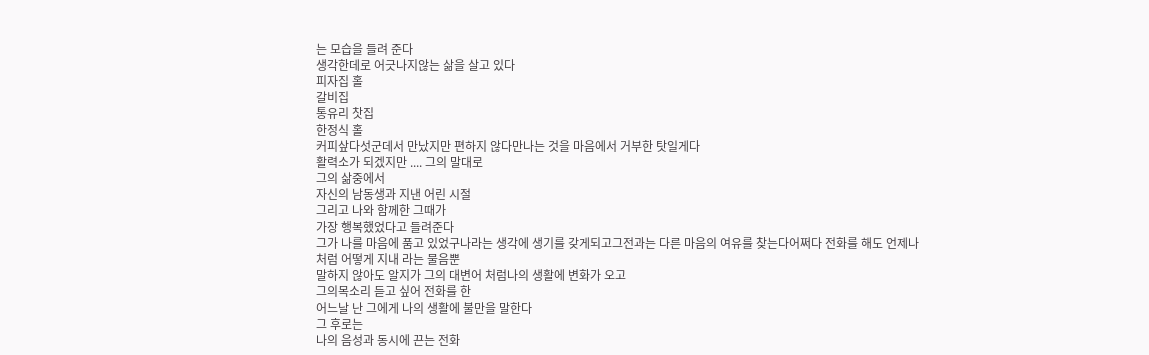는 모습을 들려 준다
생각한데로 어긋나지않는 삶을 살고 있다
피자집 홀
갈비집
통유리 찻집
한정식 홀
커피샆다섯군데서 만났지만 편하지 않다만나는 것을 마음에서 거부한 탓일게다
활력소가 되겠지만 .... 그의 말대로
그의 삶중에서
자신의 남동생과 지낸 어린 시절
그리고 나와 함께한 그때가
가장 행복했었다고 들려준다
그가 나를 마음에 품고 있었구나라는 생각에 생기를 갖게되고그전과는 다른 마음의 여유를 찾는다어쩌다 전화를 해도 언제나 처럼 어떻게 지내 라는 물음뿐
말하지 않아도 알지가 그의 대변어 처럼나의 생활에 변화가 오고
그의목소리 듣고 싶어 전화를 한
어느날 난 그에게 나의 생활에 불만을 말한다
그 후로는
나의 음성과 동시에 끈는 전화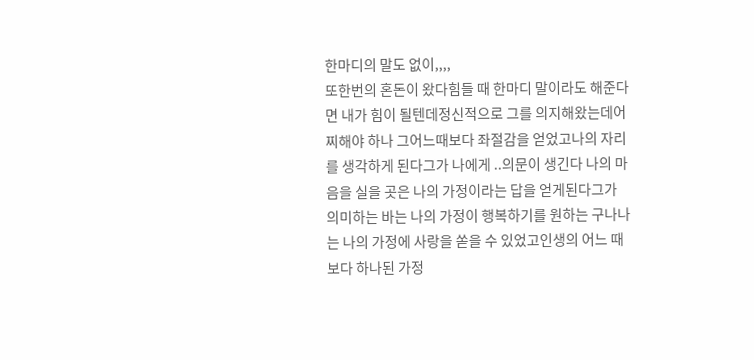한마디의 말도 없이,,,,
또한번의 혼돈이 왔다힘들 때 한마디 말이라도 해준다면 내가 힘이 될텐데정신적으로 그를 의지해왔는데어찌해야 하나 그어느때보다 좌절감을 얻었고나의 자리를 생각하게 된다그가 나에게 ..의문이 생긴다 나의 마음을 실을 곳은 나의 가정이라는 답을 얻게된다그가 의미하는 바는 나의 가정이 행복하기를 원하는 구나나는 나의 가정에 사랑을 쏟을 수 있었고인생의 어느 때 보다 하나된 가정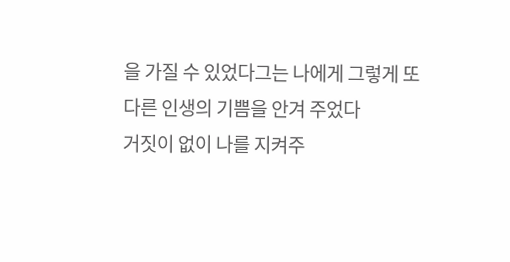을 가질 수 있었다그는 나에게 그렇게 또 다른 인생의 기쁨을 안겨 주었다
거짓이 없이 나를 지켜주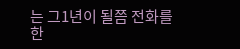는 그1년이 될쯤 전화를 한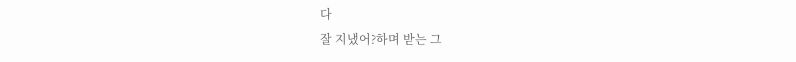다
잘 지냈어?하며 받는 그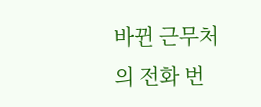바뀐 근무처의 전화 번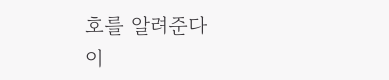호를 알려준다
이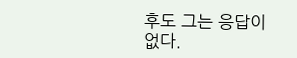후도 그는 응답이 없다.